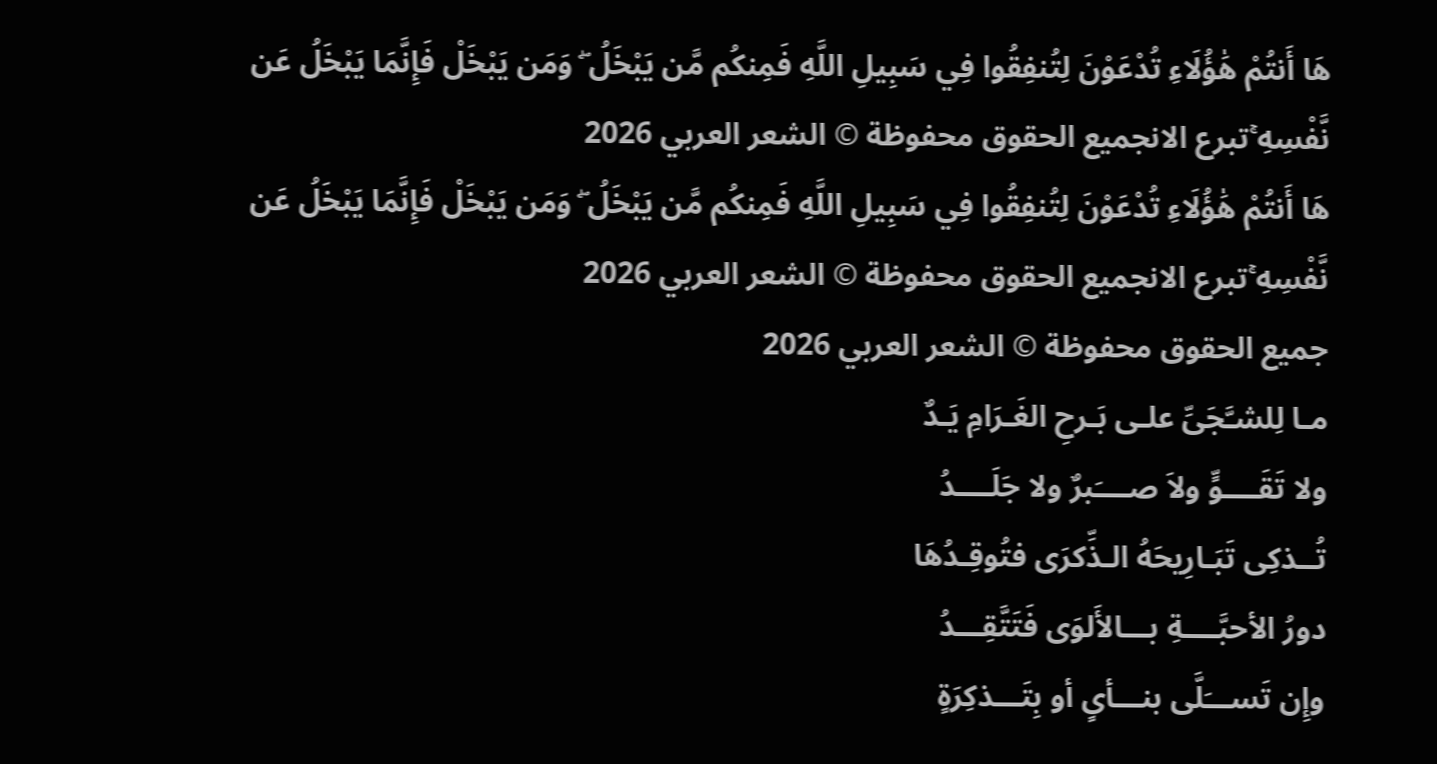هَا أَنتُمْ هَٰؤُلَاءِ تُدْعَوْنَ لِتُنفِقُوا فِي سَبِيلِ اللَّهِ فَمِنكُم مَّن يَبْخَلُ ۖ وَمَن يَبْخَلْ فَإِنَّمَا يَبْخَلُ عَن نَّفْسِهِ ۚتبرع الانجميع الحقوق محفوظة © الشعر العربي 2026
هَا أَنتُمْ هَٰؤُلَاءِ تُدْعَوْنَ لِتُنفِقُوا فِي سَبِيلِ اللَّهِ فَمِنكُم مَّن يَبْخَلُ ۖ وَمَن يَبْخَلْ فَإِنَّمَا يَبْخَلُ عَن نَّفْسِهِ ۚتبرع الانجميع الحقوق محفوظة © الشعر العربي 2026
جميع الحقوق محفوظة © الشعر العربي 2026
مـا لِلشـَّجَىِّ علـى بَـرحِ الغَـرَامِ يَـدٌ
ولا تَقَــــوٍّ ولاَ صــــَبرٌ ولا جَلَــــدُ
تُــذكِى تَبَـارِيحَهُ الـذِّكرَى فتُوقِـدُهَا
دورُ الأحبَّــــةِ بـــالأَلوَى فَتَتَّقِـــدُ
وإِن تَســـَلَّى بنـــأىٍ أو بِتَـــذكِرَةٍ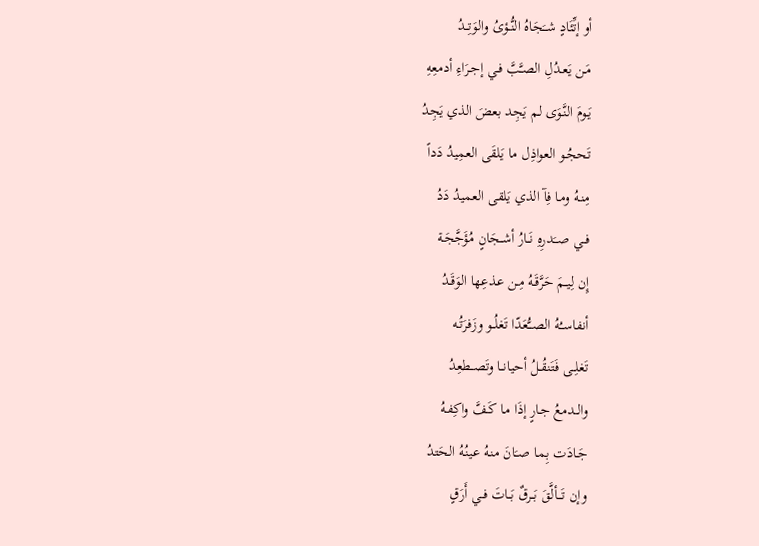أو إتِّئَادٍ شــَجَاهُ النُّــؤىُ والوَتِــدُ
مَـن يَعـدُلِ الصـَّبَّ فـي إجـرَاءِ أدمعِهِ
يَـومَ النَّـوَى لـم يَجِد بعضَ الذي يَجِدُ
تَحجُـو العواذِل ما يَلقَى العمِيدُ دَداً
مِنـهُ ومـا فِآ الذي يَلقى العميدُ دَدُ
فــي صــَدرِهِ نَــارُ أشــجَانٍ مُؤَجَّجَـة
إِن لِيــمَ حَرَّقَـهُ مِـن عـذعِها الوَقَـدُ
أنفاســُهُ الصــُّعَدّا تَغلُــو وزَفرَتُـه
تَغلِــى فَتَنقُــلُ أحيانــا وتَصــطعِدُ
والــدمعُ جـارٍ إذَا مـا كَـفَّ واكِفـهُ
جَـادَت بِمـا صـَانَ منـهُ عينُـهُ الحَتدُ
وإن تَـــألَّقَ بَــرقٌ بَــاتَ فــي أَرَقٍ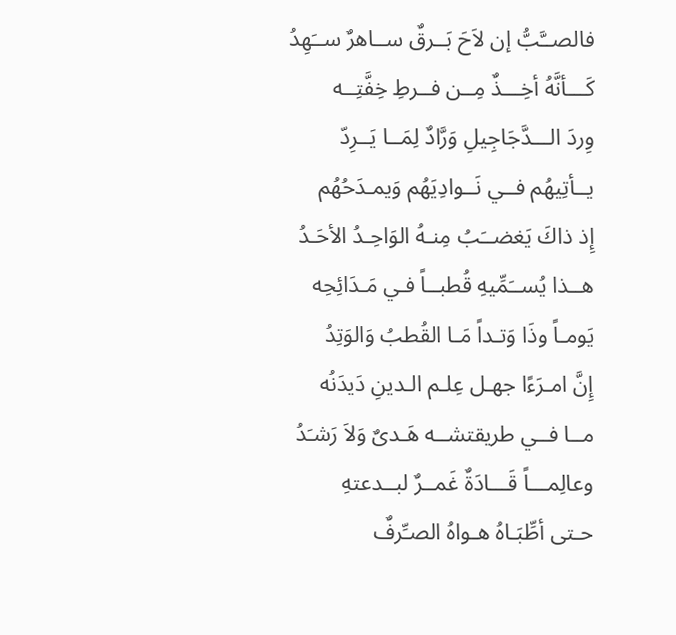فالصــَّبُّ إن لاَحَ بَــرقٌ ســاهرٌ ســَهِدُ
كَـــأنَّهُ أخِـــذٌ مِــن فــرطِ خِفَّتِــه
وِردَ الـــدَّجَاجِيلِ وَرَّادٌ لِمَــا يَــرِدّ
يــأتِيهُم فــي نَــوادِيَهُم وَيمـدَحُهُم
إِذ ذاكَ يَغضــَبُ مِنـهُ الوَاحِـدُ الأحَـدُ
هــذا يُســَمِّيهِ قُطبــاً فـي مَـدَائِحِه
يَومـاً وذَا وَتـداً مَـا القُطبُ وَالوَتِدُ
إِنَّ امـرَءًا جهـل عِلـم الـدينِ دَيدَنُه
مــا فــي طريقتشــه هَـدىٌ وَلاَ رَشـَدُ
وعالِمـــاً قَـــادَةٌ غَمــرٌ لبــدعتهِ
حـتى أطِّبَـاهُ هـواهُ الصـِّرفٌ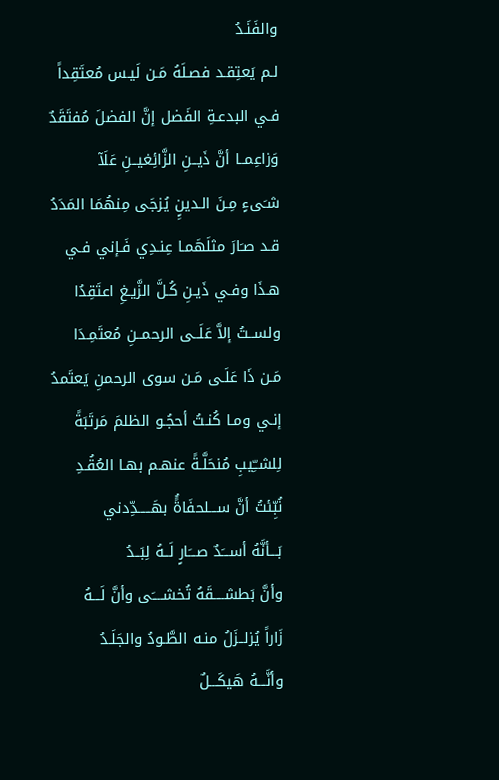والفَنَـدُ
لـم يَعتِقـد فصـلَهُ مَـن لَيـس مُعتَقِداً
فـي البدعـةِ الفَضل إنَّ الفضلَ مُفتَقَدٌ
وَزاعِمــا أنَّ ذَيــنِ الزَّائِغيــنِ عَلَآ
شـَىءٍ مِـنَ الـدينٍِ يُزجَى مِنهُمَا المَدَدُ
قـد صـَارَ مثلَهَمـا عِنـدِي فَـإني فـي
هـذَا وفـي ذَيـنِ كُـلَّ الزَّيـغِ اعتَقِدُا
ولســتُ إلاَّ عَلَــى الرحمــنِ مُعتَمِـدَا
مَـن ذَا عَلَـى مَـن سوى الرحمنِ يَعتَمدُ
إنـي ومـا كُنـتُ أحجُـو الظلمَ مَرتَبَةً
لِلشــِّيبِ مُنحَلَّـةً عنهـم بهـا العُقُـدِ
نُبِّئتُ أنَّ ســـلحفَاةًُ بهَـــــدِّدني
بَـــأنَّهُ أســـَدٌ صـــَارٍ لَــهُ لِبَــدُ
وأنَّ بَطشــــقَهُ تُخشــــَى وأنَّ لَـــهُ
زَاراً يُزلــزَلُ منـه الطَّـودُ والجَلَـدُ
وأنَّـــهُ هَيكَـــلٌ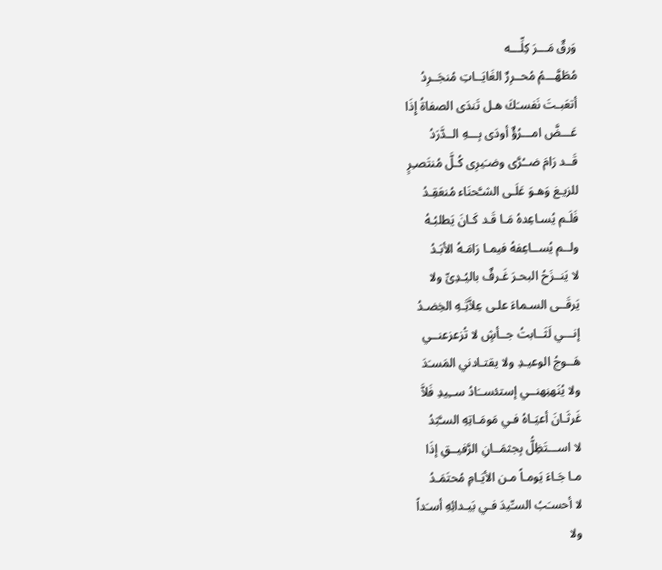وَرقٌ مَـــرَ كِلِّـــه
مُطَهَّـــمُ مُحــرِرٌ الغَايَــاتِ مُنجَــرِدُ
أتعَبـتَ نَفسـَكَ هـل تَندَى الصفاةُ إِذَا
عَـــضَّ امـــرُؤٌ أودَى بِـــهِ الــدَّرَدُ
قَــد رَامَ ضــُرَّى وضـَيرِى كُـلَّ مُنتَصـِرٍ
للزيـغ وَهـوَ عَلَـى الشـَّحنَاء مُنعَقِـدُ
فَلَـم يُسـاعِدهُ مَـا قَـد كَـانَ يَطلبُـهُ
ولــم يُســاعِفهُ فيمـا رَامَـهُ الأبَـدُ
لا يَنــزَحُ البحـرَ غَـرفٌ باليُـدِىِّ ولا
يَرقَــى السـماءَ علـى عِلاَّتَِـهِ الخِضـدُ
إنـــي لَثَــابتُ جــأشٍ لا تُزعزعنــي
هَــوجُ الوعيـدِ ولا يقتـادني المَسـَدَ
ولا يُنَهنِهنــي إستئســَادُ ســِيدِ فَلاَّ
غَرثَـانَ أعيَـاهُ فـي مَومَـاتِهِ السـَّبَدُ
لا اســـتَظِلُّ بِجثمَــانِ الرَّفيــقِ إذَا
مـا جَـاءَ يَومـاً مـن الأيَـامِ مُحتَمَـدُ
لا أحسـَبُ السـِّيدَ فـي بَيـدائِهِ أسـَداً
ولا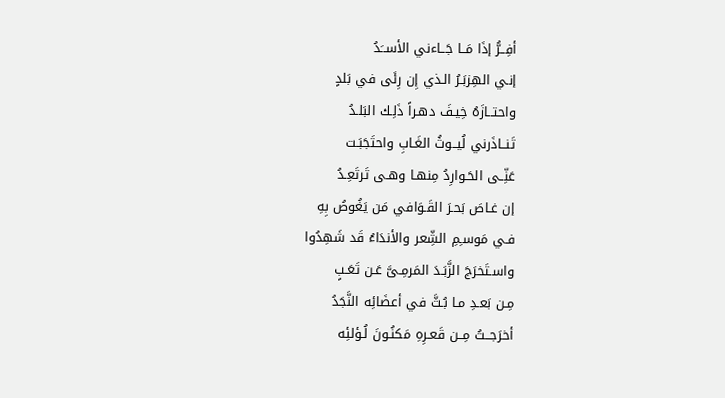أفِــرُّ إذَا مَــا جَــاءني الأســَدُ
إنـي الهِزبَـرُ الـذي إِن رِئَى في بَلدٍ
واحتــازَهُ خِيـفَ دهـراً ذَلِـك البَلـدُ
تَنــاذَرني لُيــوثُ الغَـابِ واحتَجَبَـت
عَنِّــى الحَـوارِدُ مِنهـا وهـى تَرتَعِـدُ
إن غـاصَ بَحـرَ القَـوَافي مَن يَغُوصُ بِهِ
فـي مَوسـِمِ الشِّعر والأندَاءُ قَد شَهِدُوا
واسـتَخرَجَ الزَّبَـدَ المَرمِـىَّ عَـن تَعَـبٍ
مِـن بَعـدِ مـا بُـثَّ في أعضَائِه النَّجَدُ
أخرَجــتُ مِــن قَعـرِهِ مَكنُـونَ لُـؤلئِه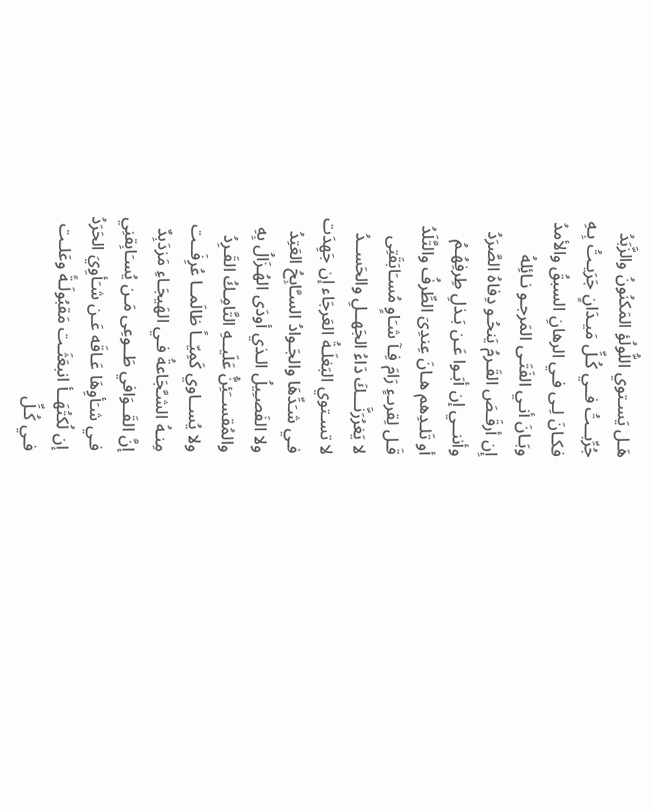هَـل يَسـتوي اللُّولُؤ المَكنُونُ والزَّبَدُ
جُرِّبــتُ فــي كُـلِّ مَيـدَانٍ جَرَيـتُ بِـهِ
فكـانَ لِـى فـي الرهانِ السبقُ والأمدُ
وبَـانَ أنـي الفَتَـى المَرجـو نـائِلهُ
إِن أرقَـصَ القَـرمُ يَنحُـو دِفاهُ الصَّرَدُ
وأننــي إن أبَـوا عَـن بَـذلِ طِرفِهُـمُ
أو تَلـدِهم هـانَ عِندِىَ الطِّرفُ والتَّلَدُ
قَـل لِقرىـءٍ رَامَ فِـآ شـَاوٍ مُسـَابَقَتِى
لا يَغرُرَنَّـــكَ دَاءُ الجَهــلِ والحَســدُ
لا تسـتوي البَغلَـةُ العَرجَاء إن جَهِدَت
فـي شـَدِّهَا والجَـوادُ السـَّابِحُ العَتِدُ
ولا الفَصـِيلُ الـذي أودَى الهُـزَالُ بِهِ
والمُقســَئِنُّ عَلَيــهِ التَّامِـكُ القَـرِدُ
ولا يُســاوي كَمِيّــاً ظالَمــا عُرِفَــت
مِنـهُ الشـَّجَاعةُ فـي الهَيجَـاءِ مَزدَبِدٌ
إنَّ القَــوَافي طَــوعِى مَـن يُسـَابِقنِي
فـي شـَأوِهَا عَـاقَه عَـن شـَأوِيَ الحَرَدُ
إن لُكتُهَــأ انبعَثَـت مَقبُولَـةً وعَلـت
فـي كُـلِّ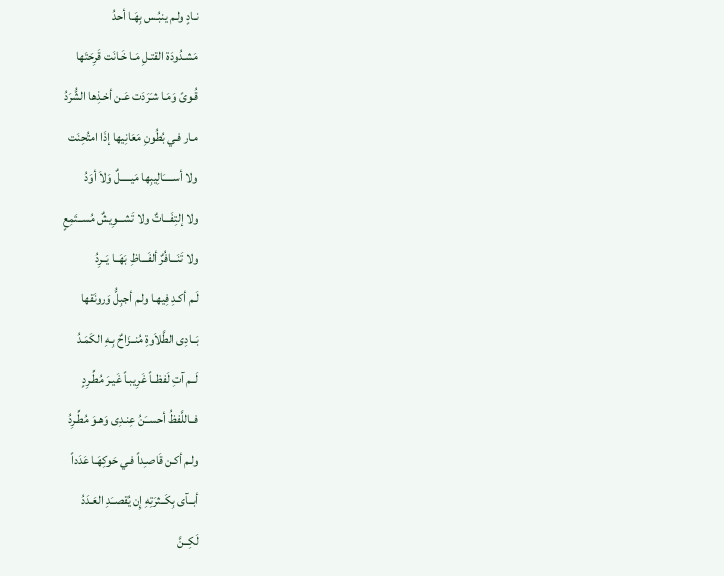نـادٍ ولـم ينبُـس بِهَـا أحدُ
مَشـدُودَة القتـلِ مَـا خَـانَت قَرِحَتَها
قُـوىً وَمَـا شـَرَدَت عَـن أخـذِها الشُّرَدُ
مـار فـي بُطُونِ مَعَانِيها إذَا امتُحِنَت
ولا أســـــَالِيبِها مَيـــــلٌ وَلاَ أوَدُ
ولا إلتِفَـــاتٌ ولا تَشـــوِيشٌ مُســتَمِعٍ
ولا تَنَـــافُرٌ ألفَـــاظِ بَهَــا يَــرِدُ
لَـم أكـدِ فِيهـا ولـم أجبِلُّ وَرونَقها
بَــادِى الطَّلاَوةِ مُنــزَاحٌ بِـهِ الكَمَـدُ
لَــم آتِ لَفظــاً غَرِيبـاً غَيـرَ مُطِّـرِدٍ
فــاللَّفظُ أحســَنُ عِنـدِى وَهـوَ مُطِّـرِدُ
ولـم أكـن قَاصـِداً فـي حَوكِهَـا عَدَداً
أبــآى بِكَــثرَتِهِ إِن يُقصــَدِ العَـدَدُ
لَكِــنَّ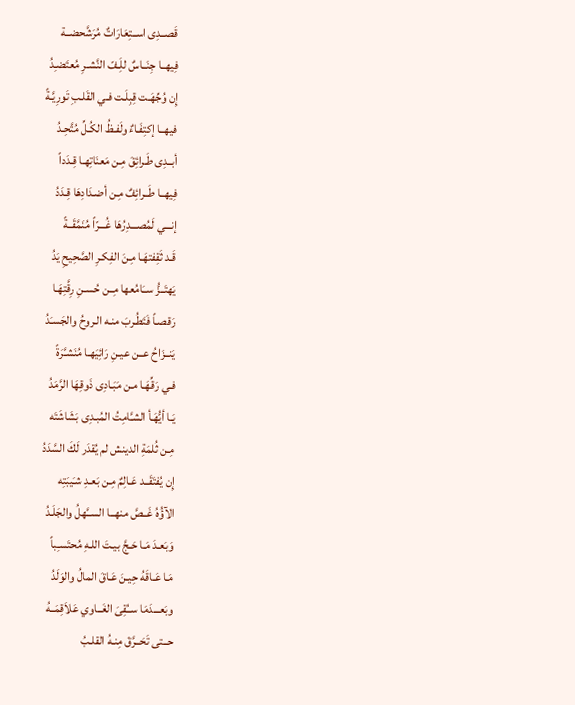قَصــدِى اســتِعَارَاتٌ مُرَشَّحضــة
فِيهــا جِنَــاسٌ للَِـفّ النَّشـرِ مُعتَضـِدُ
إِن وُجِّهَـت قِبِلَـت فـي القَلـبِ تَورِيَّـةً
فيهــا إكتِفَـاءٌ ولَفـظُ الكُـلِّ مُتَّحِـدُ
أبــدِى طَـرائِقَ مِـن مَعنَاتِهـا قِـدَداً
فِيهــا طَــرائِفٌ مِـن أضـدَادِهَا قِـدَدُ
إنـــي لَمُصـــدِرُهَا غُـــرّاً مُنَمَّقَــةً
قَـد ثَقِفتهَـا مِـنَ الفِكـرِ الصَّحِيحِ يَدُ
يَهتَــزُّ ســَامُعها مِــن حُسـنِ رِقَّتِهَـا
رَقصـاً فَتَطُـربَ منـه الـروحُ والجَسـَدُ
يَنــزَاحُ عــن عيـنِ رَائِيَهـا مُنَشـَّرَةً
فـي رَقِّهَـا مـن مَبَـادِى ذَوقِهَا الرَّمَدُ
يَـا أيُّهَـأ الشـَّامِتُ المُبـدِى بَشَاشَتَه
مِـن ثُلمَةِ الدينش لم يُقدَر لَكَ السَّدَدُ
إِن يُفتَقَــد عَـالِمٌ مِـن بَعـدِ شـَيبَتِه
الآؤُهُ غَــصَّ منهــا الســَّهلُ والجَلَـدُ
وَبَعـدَ مَـا حَـجَّ بيـتَ اللـهِ مُحتَسـِباً
مَـا عَـاقَهُ حِيـنَ عَـاقَ المالُ والوَلَدُ
وبَعـــدَمَا ســُقِىَ الغَــاوي عَلاَقِمَــهُ
حــتى تَحَــرَّقَ مِنـهُ القلـبُ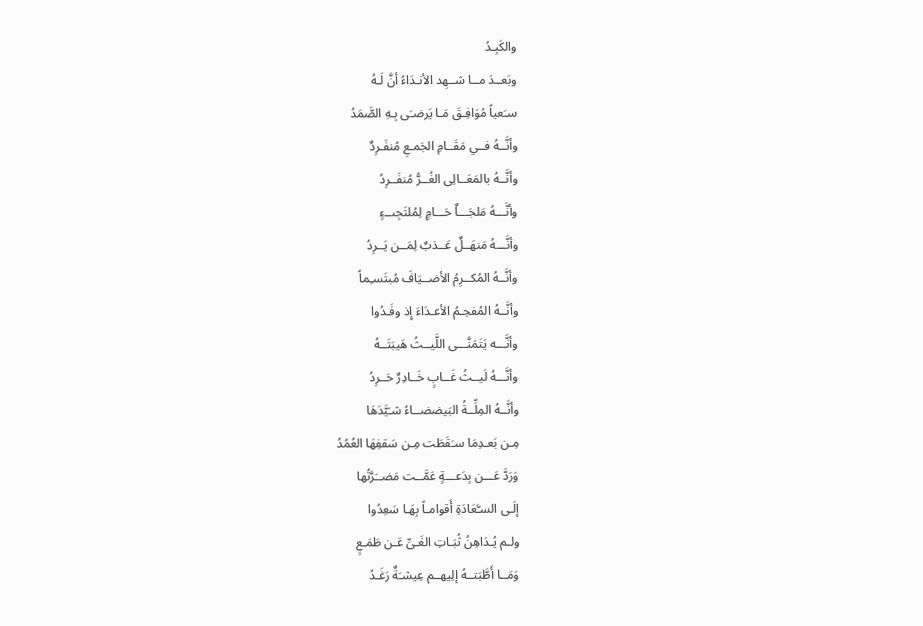والكَبِـدُ
وبَعــدَ مــا شــهِد الأنـدَاءُ أنَّ لَـهُ
سـَعياً مُوَافِـقَ مَـا يَرضـَى بِـهِ الصَّمَدُ
وأنَّــهُ فــي مَقَــامِ الجَمـعِ مُنفَـرِدٌ
وأنَّــهُ بالمَعَــالِى الغُــرُّ مُنفَــرِدُ
وأنَّـــهُ مَلجَـــاٌ حَـــامٍ لِمُلتَجِىــءٍ
وأنَّـــهُ مَنهَــلٌ عَــذبٌ لِمَــن يَــرِدُ
وأنَّــهُ المُكــرِمُ الأضــيَافَ مُبتَسـِماً
وأنَّــهُ المُفحِـمُ الأعـدَاءَ إِذ وفَـدُوا
وأنَّـــه يَتَمَنَّـــى اللَّيــثُ هَيبَتَــهُ
وأنَّـــهُ لَيــثُ غَــابٍ خَــادِرٌ حَــرِدُ
وأنَّــهُ المِلِّــةُ البَيضضــاءُ شـَيَّدَهَا
مِـن بَعـدِمَا سـَقَطَت مِـن سَقفِهَا العُمُدُ
وَرَدَّ عَـــن بِدَعـــةٍ عَمَّــت مَضــَرَّتُها
إلَـى السـَّعَادَةِ أَقوامـاً بِهَـا سَعِدُوا
ولـم يُـدَاهِنُ ثُبَـاتِ الغَـىِّ عَـن طَمَـعٍ
وَمَــا أَطَّبَتــهُ إلِيهــم عِيشـَةٌ رَغَـدُ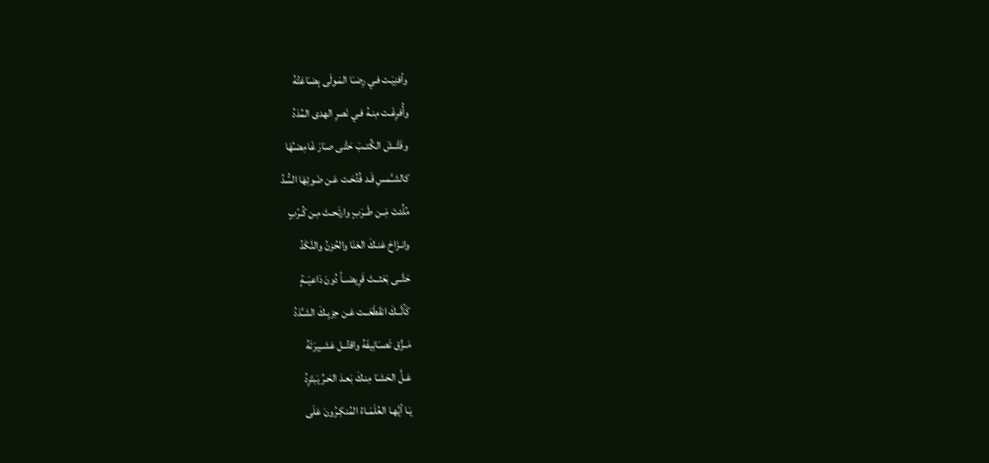وأفنِيَـت فـي رِضـَا المَـولَى بِضـَاعَتُهُ
وأُفرِغَـت مِنـهُ فـي نَصرِ الهدى المُدَدُ
وفَتَّــشَ الكُتــبَ حَتَّـى صـَارَ غَامِضـُهَا
كالشـَّمسِ قَـد فُتِّحَـت عَـن ضَوئِهَا السُّدُ
مُلِّئتَ مَِــن طَــرَبٍ وارتَحـتَ مِـن كُـرًبٍ
وانـزَاحَ عَنـكَ العَنَا والحُزنُ والنَّكَدُ
حَتَّــى بَعَثــتَ قَرِيضــاً دُونَ دَاعيَــةٍ
كَأنَّــكَ انقَطَعَــت عَـن حِزبِـكَ الشـَّدَدُ
مَــزِّق تَصــَانِيفَهُ واقتُــل عَشــِيرَتَهُ
عَـلَّ الحَشـَا مِنـكَ بَعـدَ الحَـرِّ يَبتَرِدُ
يَـا أيَّهـا العُلَمَـاءُ المُنكِـرُونَ عَلَى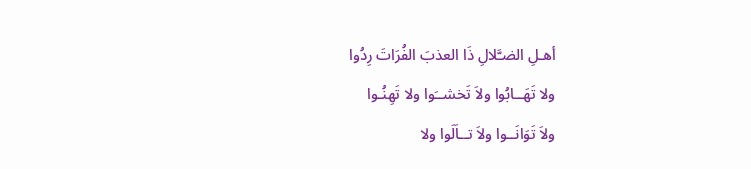أهـلِ الضـَّلالِ ذَا العذبَ الفُرَاتَ رِدُوا
ولا تَهَــابُوا ولاَ تَخشــَوا ولا تَهِنُـوا
ولاَ تَوَانَــوا ولاَ تــاَلَوا ولا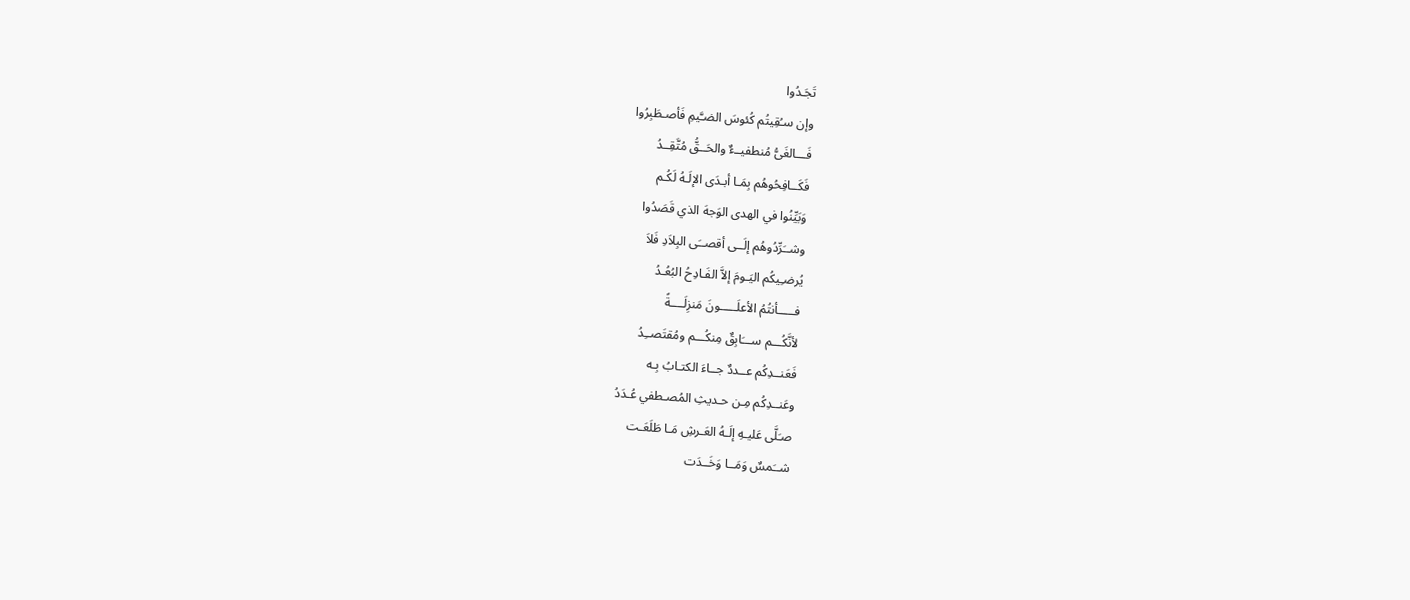تَجَـدُوا
وإن سـُقِيتُم كُئوسَ الضـَّيمِ فَأصـطَبِرُوا
فَـــالغَىُّ مُنطفيــءٌ والحَــقُّ مُتَّقِــدُ
فَكَــافِحُوهُم بِمَـا أبـدَى الإلَـهُ لَكُـم
وَبَيِّنُوا في الهدى الوَجهَ الذي قَصَدُوا
وشــَرِّدُوهُم إلَــى أقصــَى البِلاَدِ فَلاَ
يُرضـِيكُم اليَـومَ إلاَّ الفَـادِحُ البُعُـدُ
فـــــأنتُمُ الأعلَـــــونَ مَنزِلَــــةً
لأنَّكُـــم ســـَابِقٌ مِنكُـــم ومُقتَصــِدُ
فَعَنــدِكُم عــددٌ جــاءَ الكتـابُ بِـه
وعَنــدِكُم مِـن حـديثِ المُصـطفي عُـدَدُ
صـَلَّى عَليـهِ إلَـهُ العَـرشِ مَـا طَلَعَـت
شــَمسٌ وَمَــا وَخَــدَت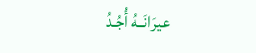عيرَانَــهُ أُجُـدُ